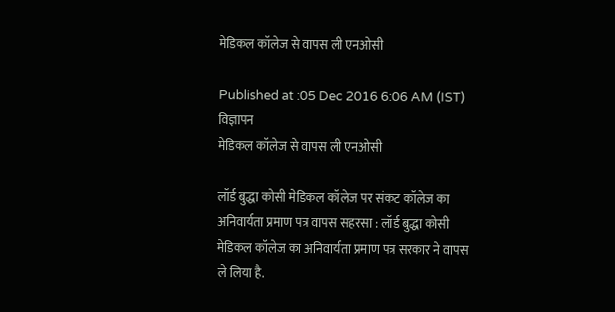मेडिकल कॉलेज से वापस ली एनओसी

Published at :05 Dec 2016 6:06 AM (IST)
विज्ञापन
मेडिकल कॉलेज से वापस ली एनओसी

लॉर्ड बुद्धा कोसी मेडिकल कॉलेज पर संकट कॉलेज का अनिवार्यता प्रमाण पत्र वापस सहरसा : लॉर्ड बुद्धा कोसी मेडिकल कॉलेज का अनिवार्यता प्रमाण पत्र सरकार ने वापस ले लिया है.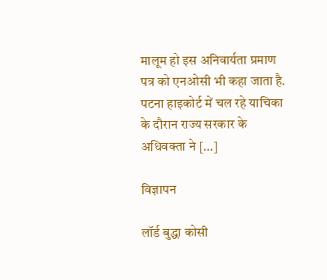मालूम हो इस अनिवार्यता प्रमाण पत्र को एनओसी भी कहा जाता है. पटना हाइकोर्ट में चल रहे याचिका के दौरान राज्य सरकार के अधिवक्ता ने […]

विज्ञापन

लॉर्ड बुद्धा कोसी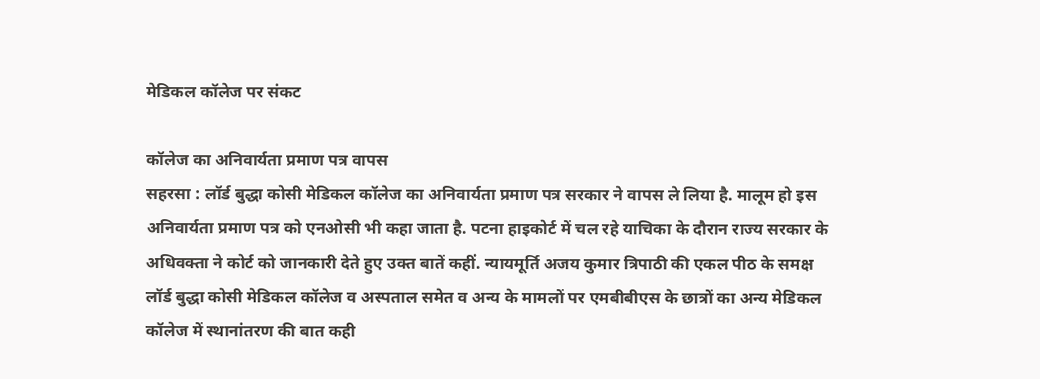मेडिकल कॉलेज पर संकट

कॉलेज का अनिवार्यता प्रमाण पत्र वापस
सहरसा : लॉर्ड बुद्धा कोसी मेडिकल कॉलेज का अनिवार्यता प्रमाण पत्र सरकार ने वापस ले लिया है. मालूम हो इस अनिवार्यता प्रमाण पत्र को एनओसी भी कहा जाता है. पटना हाइकोर्ट में चल रहे याचिका के दौरान राज्य सरकार के अधिवक्ता ने कोर्ट को जानकारी देते हुए उक्त बातें कहीं. न्यायमूर्ति अजय कुमार त्रिपाठी की एकल पीठ के समक्ष लॉर्ड बुद्धा कोसी मेडिकल कॉलेज व अस्पताल समेत व अन्य के मामलों पर एमबीबीएस के छात्रों का अन्य मेडिकल कॉलेज में स्थानांतरण की बात कही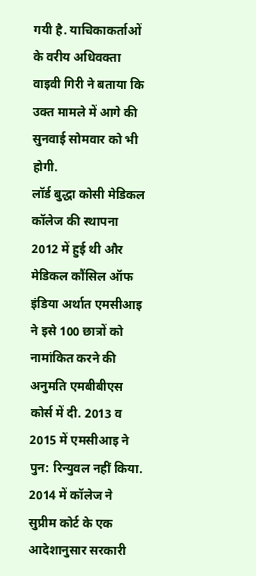गयी है. याचिकाकर्ताओं के वरीय अधिवक्ता वाइवी गिरी ने बताया कि उक्त मामले में आगे की सुनवाई सोमवार को भी होगी.
लॉर्ड बुद्धा कोसी मेडिकल कॉलेज की स्थापना 2012 में हुई थी और मेडिकल कौंसिल ऑफ इंडिया अर्थात एमसीआइ ने इसे 100 छात्रों को नामांकित करने की अनुमति एमबीबीएस कोर्स में दी. 2013 व 2015 में एमसीआइ ने पुन: रिन्युवल नहीं किया. 2014 में कॉलेज ने सुप्रीम कोर्ट के एक आदेशानुसार सरकारी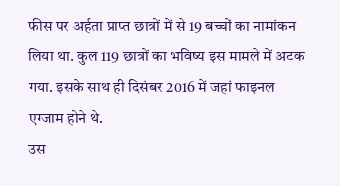फीस पर अर्हता प्राप्त छात्रों में से 19 बच्चों का नामांकन लिया था. कुल 119 छात्रों का भविष्य इस मामले में अटक गया. इसके साथ ही दिसंबर 2016 में जहां फाइनल एग्जाम होने थे.
उस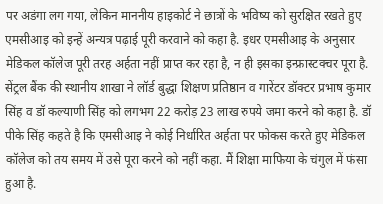पर अडंगा लग गया, लेकिन माननीय हाइकोर्ट ने छात्रों के भविष्य को सुरक्षित रखते हुए एमसीआइ को इन्हें अन्यत्र पढ़ाई पूरी करवाने को कहा है. इधर एमसीआइ के अनुसार मेडिकल कॉलेज पूरी तरह अर्हता नहीं प्राप्त कर रहा है, न ही इसका इन्फ्रास्टक्चर पूरा है. सेंट्रल बैंक की स्थानीय शाखा ने लॉर्ड बुद्धा शिक्षण प्रतिष्ठान व गारेंटर डॉक्टर प्रभाष कुमार सिंह व डॉ कल्याणी सिंह को लगभग 22 करोड़ 23 लाख रुपये जमा करने को कहा है. डॉ पीके सिंह कहते है कि एमसीआइ ने कोई निर्धारित अर्हता पर फोकस करते हुए मेडिकल कॉलेज को तय समय में उसे पूरा करने को नहीं कहा. मैं शिक्षा माफिया के चंगुल में फंसा हुआ है.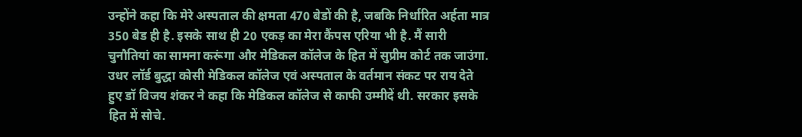उन्होंने कहा कि मेरे अस्पताल की क्षमता 470 बेडों की है, जबकि निर्धारित अर्हता मात्र 350 बेड ही है. इसके साथ ही 20 एकड़ का मेरा कैंपस एरिया भी है. मैं सारी चुनौतियां का सामना करूंगा और मेडिकल कॉलेज के हित में सुप्रीम कोर्ट तक जाउंगा. उधर लॉर्ड बुद्धा कोसी मेडिकल कॉलेज एवं अस्पताल के वर्तमान संकट पर राय देते हुए डॉ विजय शंकर ने कहा कि मेडिकल कॉलेज से काफी उम्मीदें थी. सरकार इसके हित में सोचे.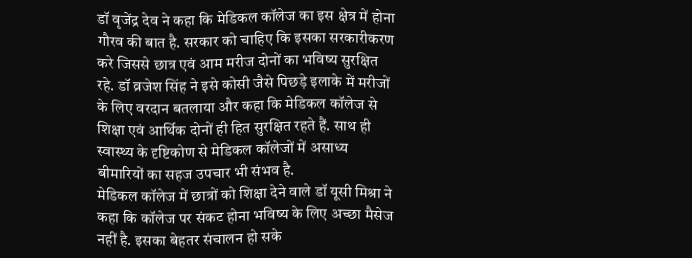डॉ वृजेंद्र देव ने कहा कि मेडिकल कॉलेज का इस क्षेत्र में होना गौरव की बात है. सरकार को चाहिए कि इसका सरकारीकरण करे जिससे छात्र एवं आम मरीज दोनों का भविष्य सुरक्षित रहे. डॉ व्रजेश सिंह ने इसे कोसी जैसे पिछड़े इलाके में मरीजों के लिए वरदान बतलाया और कहा कि मेडिकल कॉलेज से शिक्षा एवं आर्थिक दोनों ही हित सुरक्षित रहते हैं. साथ ही स्वास्थ्य के दृष्टिकोण से मेडिकल कॉलेजों में असाध्य बीमारियों का सहज उपचार भी संभव है.
मेडिकल कॉलेज में छात्रों को शिक्षा देने वाले डॉ यूसी मिश्रा ने कहा कि कॉलेज पर संकट होना भविष्य के लिए अच्छा मैसेज नहीं है. इसका बेहतर संचालन हो सके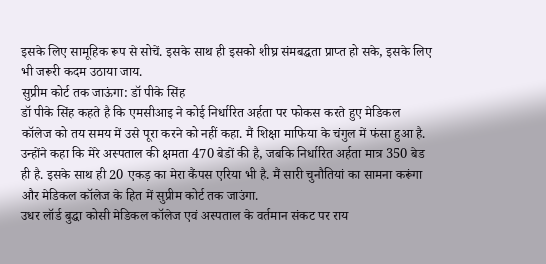इसके लिए सामूहिक रूप से सोचें. इसके साथ ही इसको शीघ्र संमबद्धता प्राप्त हो सके, इसके लिए भी जरूरी कदम उठाया जाय.
सुप्रीम कोर्ट तक जाऊंगा: डॉ पीके सिंह
डॉ पीके सिंह कहते है कि एमसीआइ ने कोई निर्धारित अर्हता पर फोकस करते हुए मेडिकल कॉलेज को तय समय में उसे पूरा करने को नहीं कहा. मैं शिक्षा माफिया के चंगुल में फंसा हुआ है. उन्होंने कहा कि मेरे अस्पताल की क्षमता 470 बेडों की है, जबकि निर्धारित अर्हता मात्र 350 बेड ही है. इसके साथ ही 20 एकड़ का मेरा कैंपस एरिया भी है. मैं सारी चुनौतियां का सामना करूंगा और मेडिकल कॉलेज के हित में सुप्रीम कोर्ट तक जाउंगा.
उधर लॉर्ड बुद्धा कोसी मेडिकल कॉलेज एवं अस्पताल के वर्तमान संकट पर राय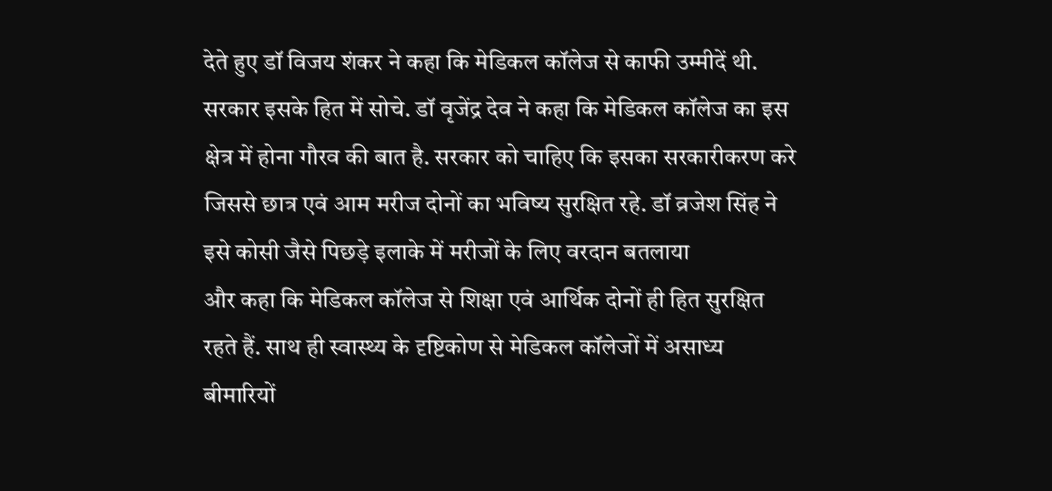देते हुए डॉ विजय शंकर ने कहा कि मेडिकल कॉलेज से काफी उम्मीदें थी. सरकार इसके हित में सोचे. डॉ वृजेंद्र देव ने कहा कि मेडिकल कॉलेज का इस क्षेत्र में होना गौरव की बात है. सरकार को चाहिए कि इसका सरकारीकरण करे जिससे छात्र एवं आम मरीज दोनों का भविष्य सुरक्षित रहे. डॉ व्रजेश सिंह ने इसे कोसी जैसे पिछड़े इलाके में मरीजों के लिए वरदान बतलाया
और कहा कि मेडिकल कॉलेज से शिक्षा एवं आर्थिक दोनों ही हित सुरक्षित रहते हैं. साथ ही स्वास्थ्य के दृष्टिकोण से मेडिकल कॉलेजों में असाध्य बीमारियों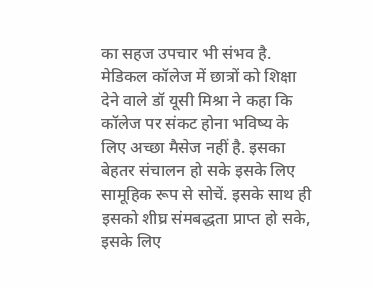का सहज उपचार भी संभव है. मेडिकल कॉलेज में छात्रों को शिक्षा देने वाले डॉ यूसी मिश्रा ने कहा कि कॉलेज पर संकट होना भविष्य के लिए अच्छा मैसेज नहीं है. इसका बेहतर संचालन हो सके इसके लिए सामूहिक रूप से सोचें. इसके साथ ही इसको शीघ्र संमबद्धता प्राप्त हो सके, इसके लिए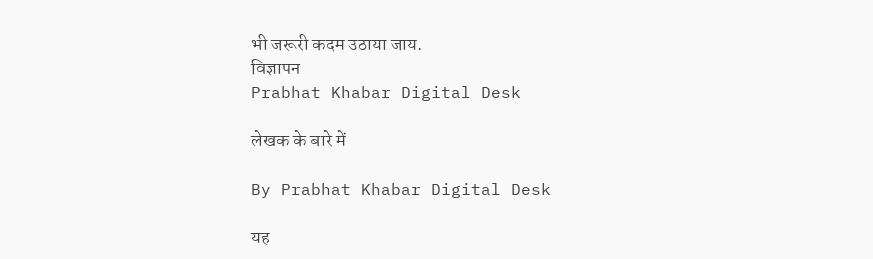भी जरूरी कदम उठाया जाय.
विज्ञापन
Prabhat Khabar Digital Desk

लेखक के बारे में

By Prabhat Khabar Digital Desk

यह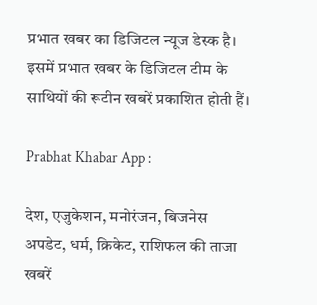प्रभात खबर का डिजिटल न्यूज डेस्क है। इसमें प्रभात खबर के डिजिटल टीम के साथियों की रूटीन खबरें प्रकाशित होती हैं।

Prabhat Khabar App :

देश, एजुकेशन, मनोरंजन, बिजनेस अपडेट, धर्म, क्रिकेट, राशिफल की ताजा खबरें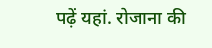पढ़ें यहां. रोजाना की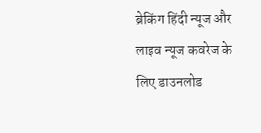ब्रेकिंग हिंदी न्यूज और लाइव न्यूज कवरेज के लिए डाउनलोड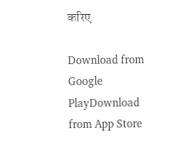करिए

Download from Google PlayDownload from App Store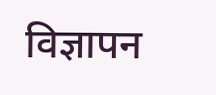विज्ञापन